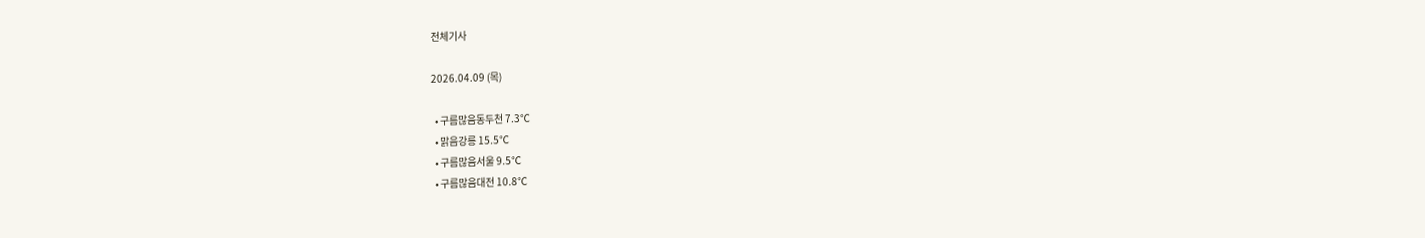전체기사

2026.04.09 (목)

  • 구름많음동두천 7.3℃
  • 맑음강릉 15.5℃
  • 구름많음서울 9.5℃
  • 구름많음대전 10.8℃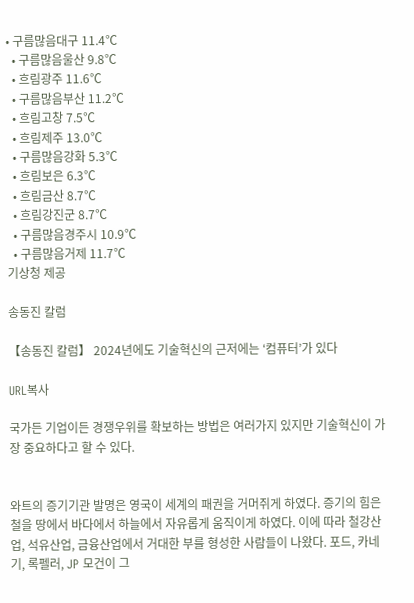• 구름많음대구 11.4℃
  • 구름많음울산 9.8℃
  • 흐림광주 11.6℃
  • 구름많음부산 11.2℃
  • 흐림고창 7.5℃
  • 흐림제주 13.0℃
  • 구름많음강화 5.3℃
  • 흐림보은 6.3℃
  • 흐림금산 8.7℃
  • 흐림강진군 8.7℃
  • 구름많음경주시 10.9℃
  • 구름많음거제 11.7℃
기상청 제공

송동진 칼럼

【송동진 칼럼】 2024년에도 기술혁신의 근저에는 ‘컴퓨터’가 있다

URL복사

국가든 기업이든 경쟁우위를 확보하는 방법은 여러가지 있지만 기술혁신이 가장 중요하다고 할 수 있다.


와트의 증기기관 발명은 영국이 세계의 패권을 거머쥐게 하였다. 증기의 힘은 철을 땅에서 바다에서 하늘에서 자유롭게 움직이게 하였다. 이에 따라 철강산업, 석유산업, 금융산업에서 거대한 부를 형성한 사람들이 나왔다. 포드, 카네기, 록펠러, JP 모건이 그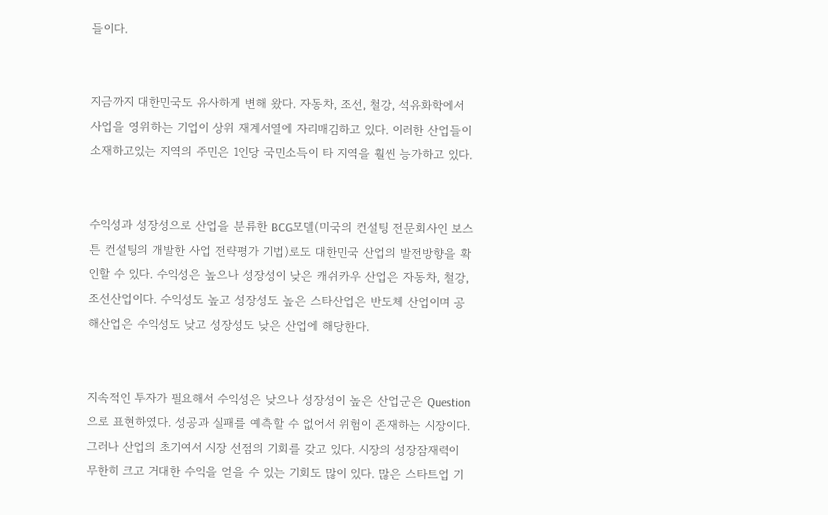들이다.


지금까지 대한민국도 유사하게 변해 왔다. 자동차, 조선, 철강, 석유화학에서 사업을 영위하는 기업이 상위 재계서열에 자리매김하고 있다. 이러한 산업들이 소재하고있는 지역의 주민은 1인당 국민소득이 타 지역을 훨씬 능가하고 있다.


수익성과 성장성으로 산업을 분류한 BCG모델(미국의 컨설팅 전문회사인 보스튼 컨설팅의 개발한 사업 전략평가 기법)로도 대한민국 산업의 발전방향을 확인할 수 있다. 수익성은 높으나 성장성이 낮은 캐쉬카우 산업은 자동차, 철강, 조선산업이다. 수익성도 높고 성장성도 높은 스타산업은 반도체 산업이며 공해산업은 수익성도 낮고 성장성도 낮은 산업에 해당한다.


지속적인 투자가 필요해서 수익성은 낮으나 성장성이 높은 산업군은 Question으로 표현하였다. 성공과 실패를 예측할 수 없어서 위험이 존재하는 시장이다. 그러나 산업의 초기여서 시장 선점의 기회를 갖고 있다. 시장의 성장잠재력이 무한히 크고 거대한 수익을 얻을 수 있는 기회도 많이 있다. 많은 스타트업 기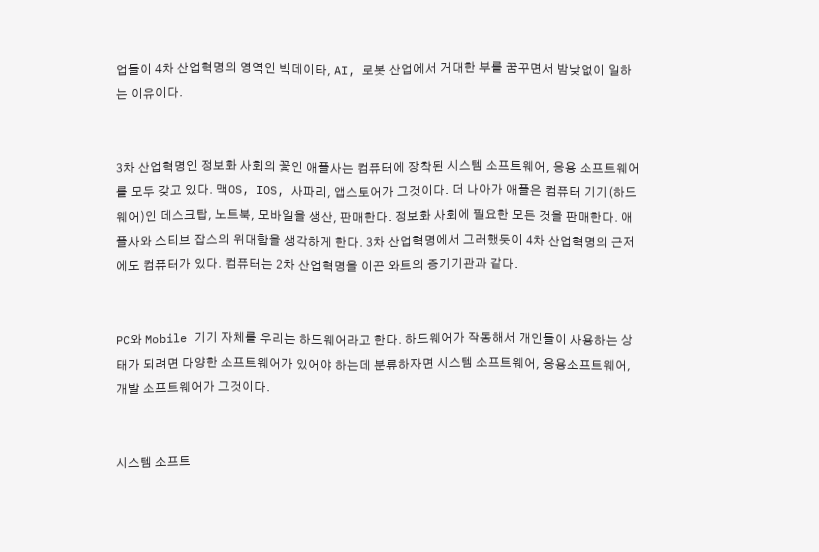업들이 4차 산업혁명의 영역인 빅데이타, AI, 로봇 산업에서 거대한 부를 꿈꾸면서 밤낮없이 일하는 이유이다.


3차 산업혁명인 정보화 사회의 꽃인 애플사는 컴퓨터에 장착된 시스템 소프트웨어, 응용 소프트웨어를 모두 갖고 있다. 맥OS, IOS, 사파리, 앱스토어가 그것이다. 더 나아가 애플은 컴퓨터 기기(하드웨어)인 데스크탑, 노트북, 모바일을 생산, 판매한다. 정보화 사회에 필요한 모든 것을 판매한다. 애플사와 스티브 잡스의 위대함을 생각하게 한다. 3차 산업혁명에서 그러했듯이 4차 산업혁명의 근저에도 컴퓨터가 있다. 컴퓨터는 2차 산업혁명을 이끈 와트의 증기기관과 같다.


PC와 Mobile 기기 자체를 우리는 하드웨어라고 한다. 하드웨어가 작동해서 개인들이 사용하는 상태가 되려면 다양한 소프트웨어가 있어야 하는데 분류하자면 시스템 소프트웨어, 응용소프트웨어, 개발 소프트웨어가 그것이다.


시스템 소프트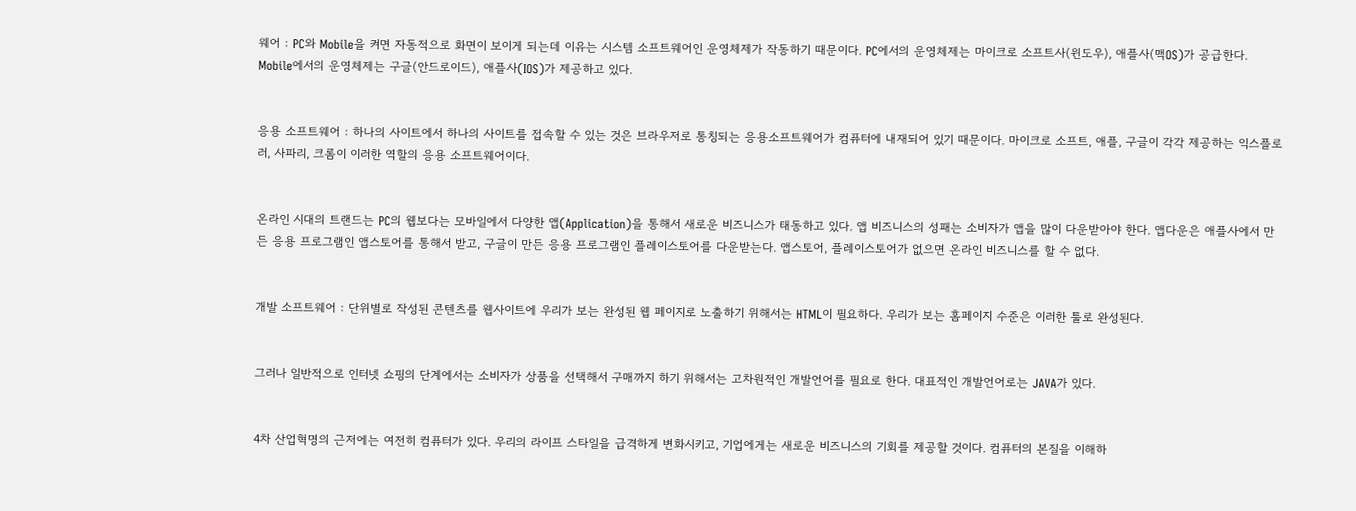웨어 : PC와 Mobile을 켜면 자동적으로 화면이 보이게 되는데 이유는 시스템 소프트웨어인 운영체제가 작동하기 때문이다. PC에서의 운영체제는 마이크로 소프트사(윈도우), 애플사(맥OS)가 공급한다. Mobile에서의 운영체제는 구글(안드로이드), 애플사(IOS)가 제공하고 있다.


응용 소프트웨어 : 하나의 사이트에서 하나의 사이트를 접속할 수 있는 것은 브라우저로 통칭되는 응용소프트웨어가 컴퓨터에 내재되어 있기 때문이다. 마이크로 소프트, 애플, 구글이 각각 제공하는 익스플로러, 사파리, 크롬이 이러한 역할의 응용 소프트웨어이다.


온라인 시대의 트랜드는 PC의 웹보다는 모바일에서 다양한 앱(Application)을 통해서 새로운 비즈니스가 태동하고 있다. 앱 비즈니스의 성패는 소비자가 앱을 많이 다운받아야 한다. 앱다운은 애플사에서 만든 응용 프로그램인 앱스토어를 통해서 받고, 구글이 만든 응용 프로그램인 플레이스토어를 다운받는다. 앱스토어, 플레이스토어가 없으면 온라인 비즈니스를 할 수 없다.


개발 소프트웨어 : 단위별로 작성된 콘텐츠를 웹사이트에 우리가 보는 완성된 웹 페이지로 노출하기 위해서는 HTML이 필요하다. 우리가 보는 홈페이지 수준은 이러한 툴로 완성된다.


그러나 일반적으로 인터넷 쇼핑의 단계에서는 소비자가 상품을 선택해서 구매까지 하기 위해서는 고차원적인 개발언어를 필요로 한다. 대표적인 개발언어로는 JAVA가 있다.


4차 산업혁명의 근저에는 여전히 컴퓨터가 있다. 우리의 라이프 스타일을 급격하게 변화시키고, 기업에게는 새로운 비즈니스의 기회를 제공할 것이다. 컴퓨터의 본질을 이해하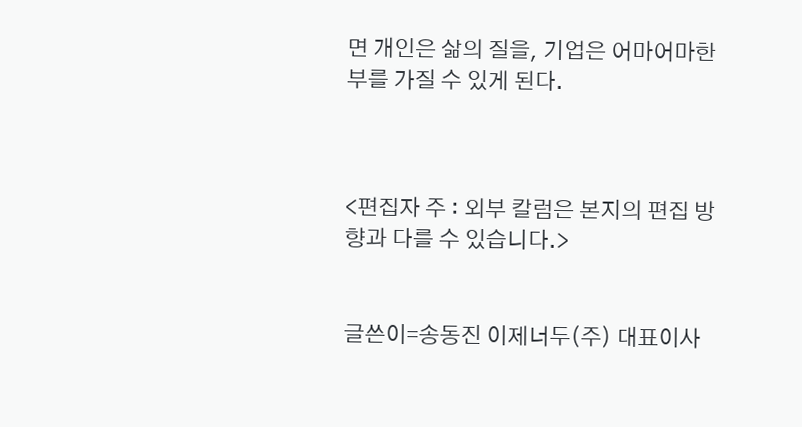면 개인은 삶의 질을, 기업은 어마어마한 부를 가질 수 있게 된다.



<편집자 주 : 외부 칼럼은 본지의 편집 방향과 다를 수 있습니다.>


글쓴이=송동진 이제너두(주) 대표이사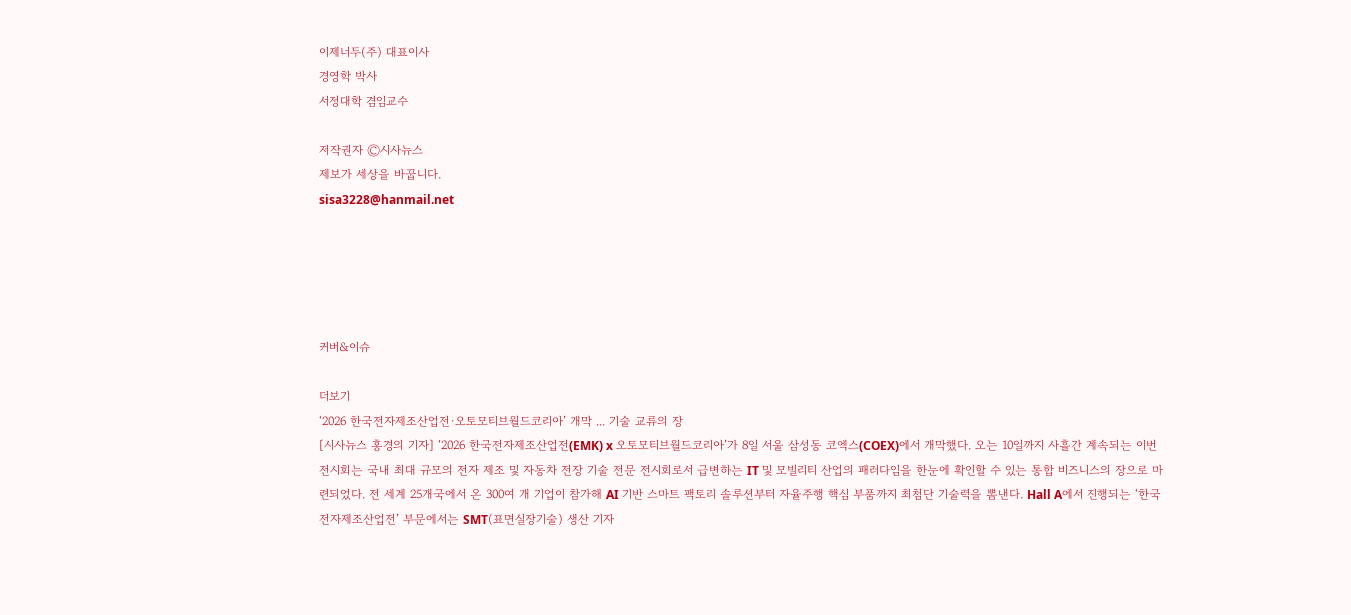이제너두(주) 대표이사
경영학 박사
서정대학 겸임교수

저작권자 Ⓒ시사뉴스
제보가 세상을 바꿉니다.
sisa3228@hanmail.net





커버&이슈

더보기
‘2026 한국전자제조산업전·오토모티브월드코리아’ 개막 ... 기술 교류의 장
[시사뉴스 홍경의 기자] ‘2026 한국전자제조산업전(EMK) x 오토모티브월드코리아’가 8일 서울 삼성동 코엑스(COEX)에서 개막했다. 오는 10일까지 사흘간 계속되는 이번 전시회는 국내 최대 규모의 전자 제조 및 자동차 전장 기술 전문 전시회로서 급변하는 IT 및 모빌리티 산업의 패러다임을 한눈에 확인할 수 있는 통합 비즈니스의 장으로 마련되었다. 전 세계 25개국에서 온 300여 개 기업이 참가해 AI 기반 스마트 팩토리 솔루션부터 자율주행 핵심 부품까지 최첨단 기술력을 뽐낸다. Hall A에서 진행되는 ‘한국전자제조산업전’ 부문에서는 SMT(표면실장기술) 생산 기자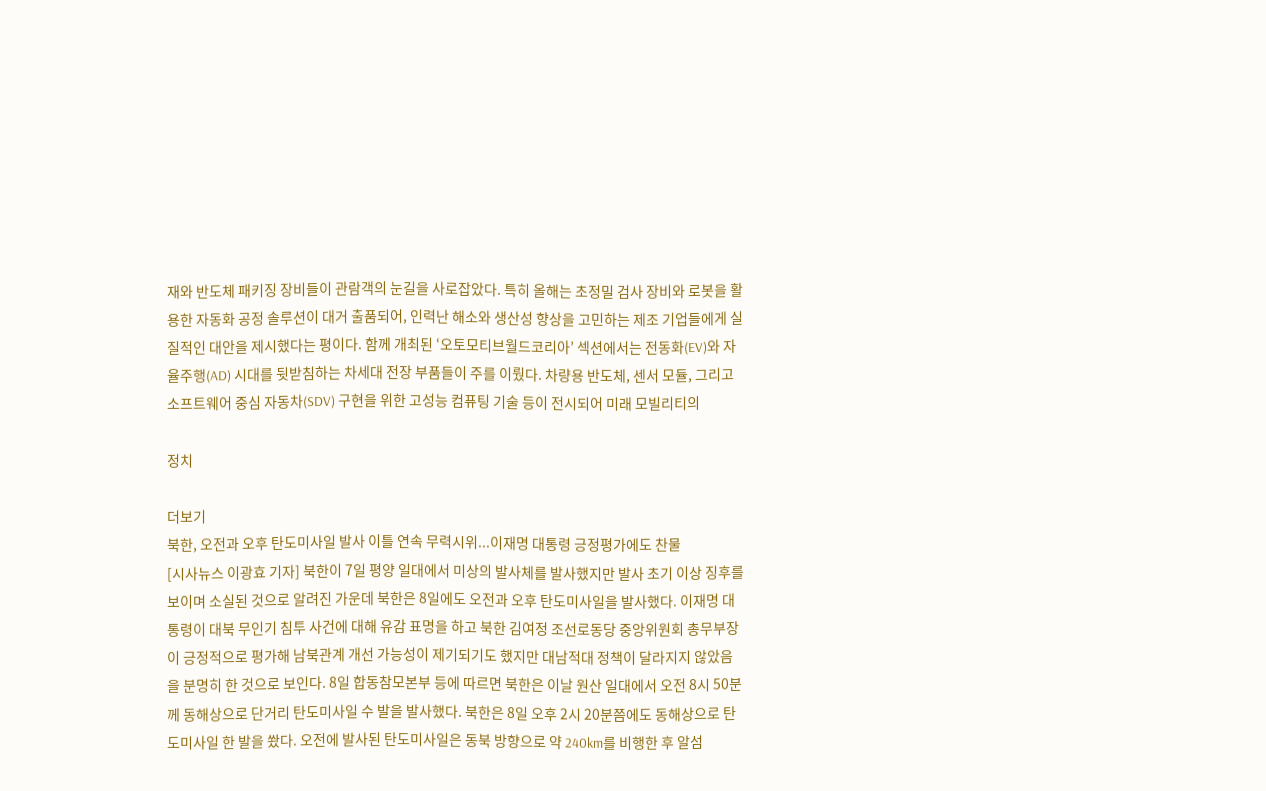재와 반도체 패키징 장비들이 관람객의 눈길을 사로잡았다. 특히 올해는 초정밀 검사 장비와 로봇을 활용한 자동화 공정 솔루션이 대거 출품되어, 인력난 해소와 생산성 향상을 고민하는 제조 기업들에게 실질적인 대안을 제시했다는 평이다. 함께 개최된 ‘오토모티브월드코리아’ 섹션에서는 전동화(EV)와 자율주행(AD) 시대를 뒷받침하는 차세대 전장 부품들이 주를 이뤘다. 차량용 반도체, 센서 모듈, 그리고 소프트웨어 중심 자동차(SDV) 구현을 위한 고성능 컴퓨팅 기술 등이 전시되어 미래 모빌리티의

정치

더보기
북한, 오전과 오후 탄도미사일 발사 이틀 연속 무력시위...이재명 대통령 긍정평가에도 찬물
[시사뉴스 이광효 기자] 북한이 7일 평양 일대에서 미상의 발사체를 발사했지만 발사 초기 이상 징후를 보이며 소실된 것으로 알려진 가운데 북한은 8일에도 오전과 오후 탄도미사일을 발사했다. 이재명 대통령이 대북 무인기 침투 사건에 대해 유감 표명을 하고 북한 김여정 조선로동당 중앙위원회 총무부장이 긍정적으로 평가해 남북관계 개선 가능성이 제기되기도 했지만 대남적대 정책이 달라지지 않았음을 분명히 한 것으로 보인다. 8일 합동참모본부 등에 따르면 북한은 이날 원산 일대에서 오전 8시 50분께 동해상으로 단거리 탄도미사일 수 발을 발사했다. 북한은 8일 오후 2시 20분쯤에도 동해상으로 탄도미사일 한 발을 쐈다. 오전에 발사된 탄도미사일은 동북 방향으로 약 240km를 비행한 후 알섬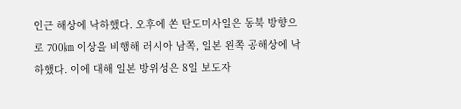인근 해상에 낙하했다. 오후에 쏜 탄도미사일은 동북 방향으로 700㎞ 이상을 비행해 러시아 남쪽, 일본 왼쪽 공해상에 낙하했다. 이에 대해 일본 방위성은 8일 보도자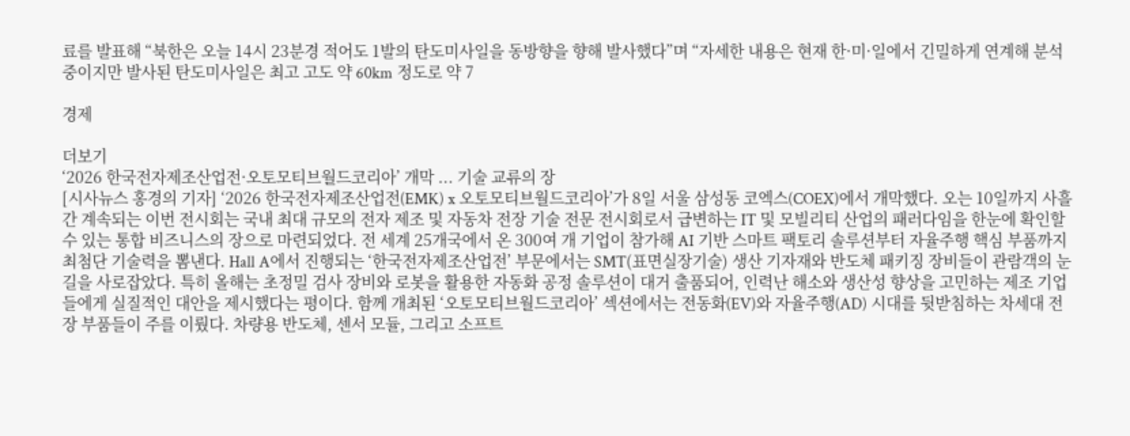료를 발표해 “북한은 오늘 14시 23분경 적어도 1발의 탄도미사일을 동방향을 향해 발사했다”며 “자세한 내용은 현재 한·미·일에서 긴밀하게 연계해 분석 중이지만 발사된 탄도미사일은 최고 고도 약 60km 정도로 약 7

경제

더보기
‘2026 한국전자제조산업전·오토모티브월드코리아’ 개막 ... 기술 교류의 장
[시사뉴스 홍경의 기자] ‘2026 한국전자제조산업전(EMK) x 오토모티브월드코리아’가 8일 서울 삼성동 코엑스(COEX)에서 개막했다. 오는 10일까지 사흘간 계속되는 이번 전시회는 국내 최대 규모의 전자 제조 및 자동차 전장 기술 전문 전시회로서 급변하는 IT 및 모빌리티 산업의 패러다임을 한눈에 확인할 수 있는 통합 비즈니스의 장으로 마련되었다. 전 세계 25개국에서 온 300여 개 기업이 참가해 AI 기반 스마트 팩토리 솔루션부터 자율주행 핵심 부품까지 최첨단 기술력을 뽐낸다. Hall A에서 진행되는 ‘한국전자제조산업전’ 부문에서는 SMT(표면실장기술) 생산 기자재와 반도체 패키징 장비들이 관람객의 눈길을 사로잡았다. 특히 올해는 초정밀 검사 장비와 로봇을 활용한 자동화 공정 솔루션이 대거 출품되어, 인력난 해소와 생산성 향상을 고민하는 제조 기업들에게 실질적인 대안을 제시했다는 평이다. 함께 개최된 ‘오토모티브월드코리아’ 섹션에서는 전동화(EV)와 자율주행(AD) 시대를 뒷받침하는 차세대 전장 부품들이 주를 이뤘다. 차량용 반도체, 센서 모듈, 그리고 소프트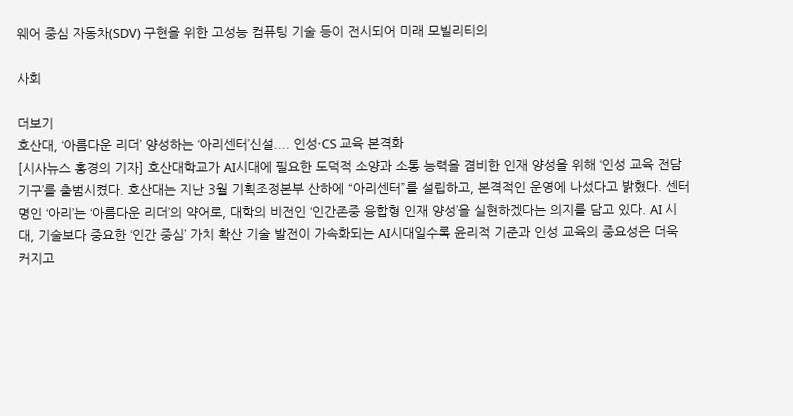웨어 중심 자동차(SDV) 구현을 위한 고성능 컴퓨팅 기술 등이 전시되어 미래 모빌리티의

사회

더보기
호산대, ‘아름다운 리더’ 양성하는 ‘아리센터’신설.... 인성·CS 교육 본격화
[시사뉴스 홍경의 기자] 호산대학교가 AI시대에 필요한 도덕적 소양과 소통 능력을 겸비한 인재 양성을 위해 ‘인성 교육 전담 기구’를 출범시켰다. 호산대는 지난 3월 기획조정본부 산하에 “아리센터”를 설립하고, 본격적인 운영에 나섰다고 밝혔다. 센터명인 ‘아리’는 ‘아름다운 리더’의 약어로, 대학의 비전인 ‘인간존중 융합형 인재 양성’을 실현하겠다는 의지를 담고 있다. AI 시대, 기술보다 중요한 ‘인간 중심’ 가치 확산 기술 발전이 가속화되는 AI시대일수록 윤리적 기준과 인성 교육의 중요성은 더욱 커지고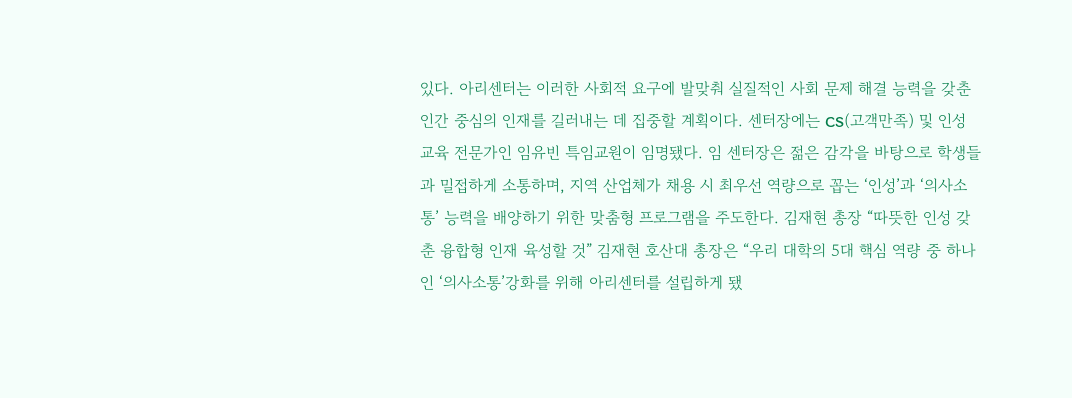있다. 아리센터는 이러한 사회적 요구에 발맞춰 실질적인 사회 문제 해결 능력을 갖춘 인간 중심의 인재를 길러내는 데 집중할 계획이다. 센터장에는 CS(고객만족) 및 인성 교육 전문가인 임유빈 특임교원이 임명됐다. 임 센터장은 젊은 감각을 바탕으로 학생들과 밀접하게 소통하며, 지역 산업체가 채용 시 최우선 역량으로 꼽는 ‘인성’과 ‘의사소통’ 능력을 배양하기 위한 맞춤형 프로그램을 주도한다. 김재현 총장 “따뜻한 인성 갖춘 융합형 인재 육성할 것” 김재현 호산대 총장은 “우리 대학의 5대 핵심 역량 중 하나인 ‘의사소통’강화를 위해 아리센터를 설립하게 됐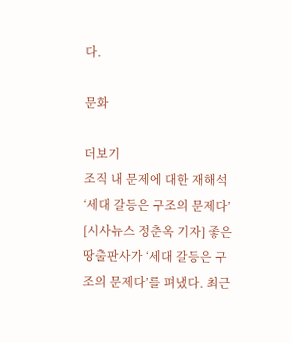다.

문화

더보기
조직 내 문제에 대한 재해석 ‘세대 갈등은 구조의 문제다’
[시사뉴스 정춘옥 기자] 좋은땅출판사가 ‘세대 갈등은 구조의 문제다’를 펴냈다. 최근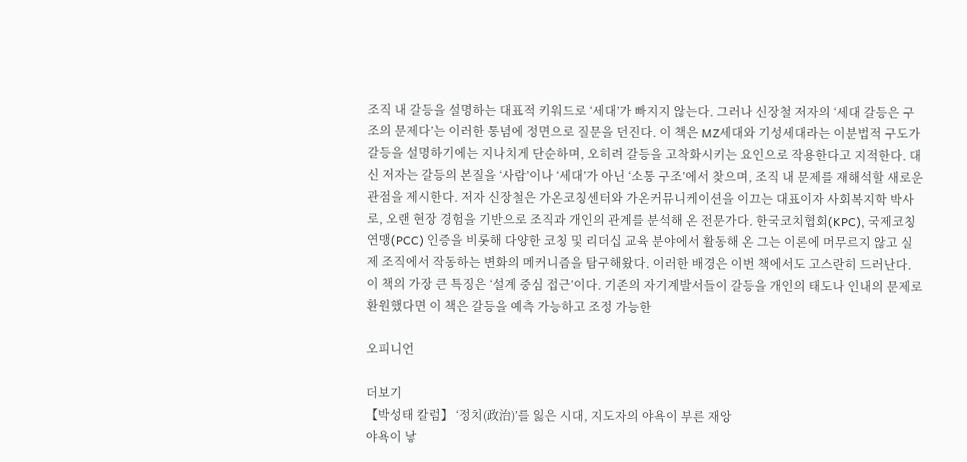조직 내 갈등을 설명하는 대표적 키워드로 ‘세대’가 빠지지 않는다. 그러나 신장철 저자의 ‘세대 갈등은 구조의 문제다’는 이러한 통념에 정면으로 질문을 던진다. 이 책은 MZ세대와 기성세대라는 이분법적 구도가 갈등을 설명하기에는 지나치게 단순하며, 오히려 갈등을 고착화시키는 요인으로 작용한다고 지적한다. 대신 저자는 갈등의 본질을 ‘사람’이나 ‘세대’가 아닌 ‘소통 구조’에서 찾으며, 조직 내 문제를 재해석할 새로운 관점을 제시한다. 저자 신장철은 가온코칭센터와 가온커뮤니케이션을 이끄는 대표이자 사회복지학 박사로, 오랜 현장 경험을 기반으로 조직과 개인의 관계를 분석해 온 전문가다. 한국코치협회(KPC), 국제코칭연맹(PCC) 인증을 비롯해 다양한 코칭 및 리더십 교육 분야에서 활동해 온 그는 이론에 머무르지 않고 실제 조직에서 작동하는 변화의 메커니즘을 탐구해왔다. 이러한 배경은 이번 책에서도 고스란히 드러난다. 이 책의 가장 큰 특징은 ‘설계 중심 접근’이다. 기존의 자기계발서들이 갈등을 개인의 태도나 인내의 문제로 환원했다면 이 책은 갈등을 예측 가능하고 조정 가능한

오피니언

더보기
【박성태 칼럼】 ‘정치(政治)’를 잃은 시대, 지도자의 야욕이 부른 재앙
야욕이 낳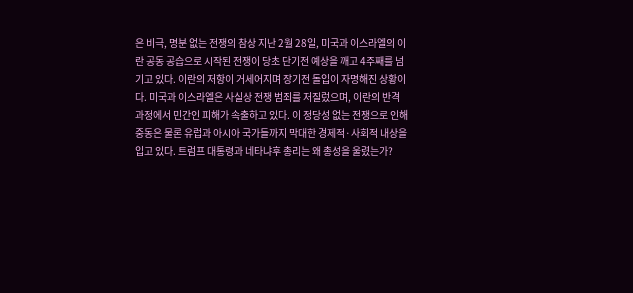은 비극, 명분 없는 전쟁의 참상 지난 2월 28일, 미국과 이스라엘의 이란 공동 공습으로 시작된 전쟁이 당초 단기전 예상을 깨고 4주째를 넘기고 있다. 이란의 저항이 거세어지며 장기전 돌입이 자명해진 상황이다. 미국과 이스라엘은 사실상 전쟁 범죄를 저질렀으며, 이란의 반격 과정에서 민간인 피해가 속출하고 있다. 이 정당성 없는 전쟁으로 인해 중동은 물론 유럽과 아시아 국가들까지 막대한 경제적·사회적 내상을 입고 있다. 트럼프 대통령과 네타냐후 총리는 왜 총성을 울렸는가?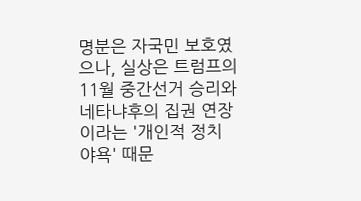명분은 자국민 보호였으나, 실상은 트럼프의 11월 중간선거 승리와 네타냐후의 집권 연장이라는 '개인적 정치 야욕' 때문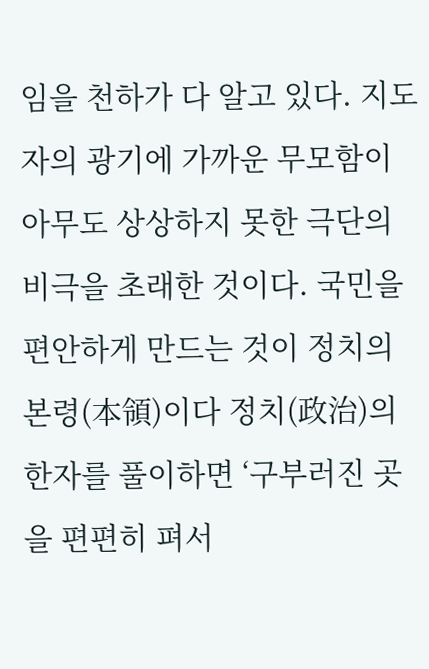임을 천하가 다 알고 있다. 지도자의 광기에 가까운 무모함이 아무도 상상하지 못한 극단의 비극을 초래한 것이다. 국민을 편안하게 만드는 것이 정치의 본령(本領)이다 정치(政治)의 한자를 풀이하면 ‘구부러진 곳을 편편히 펴서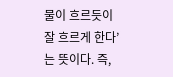물이 흐르듯이 잘 흐르게 한다’는 뜻이다. 즉,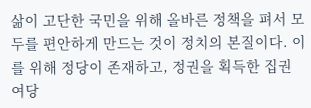삶이 고단한 국민을 위해 올바른 정책을 펴서 모두를 편안하게 만드는 것이 정치의 본질이다. 이를 위해 정당이 존재하고, 정권을 획득한 집권 여당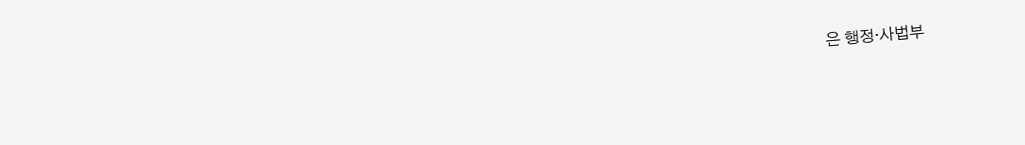은 행정·사법부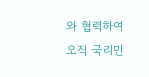와 협력하여 오직 국리민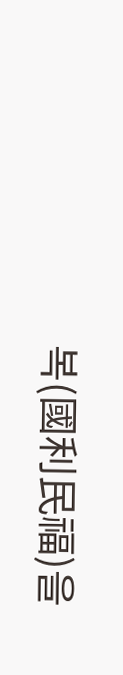복(國利民福)을